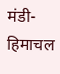मंडी-हिमाचल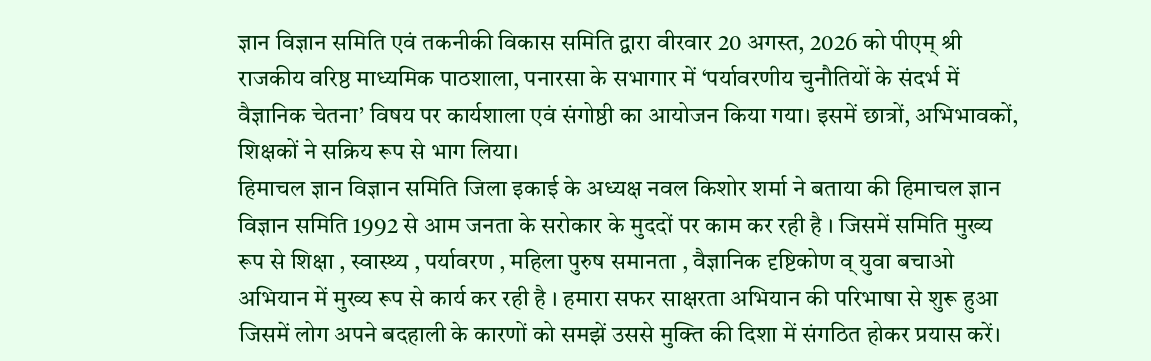ज्ञान विज्ञान समिति एवं तकनीकी विकास समिति द्वारा वीरवार 20 अगस्त, 2026 को पीएम् श्री राजकीय वरिष्ठ माध्यमिक पाठशाला, पनारसा के सभागार में ‘पर्यावरणीय चुनौतियों के संदर्भ में वैज्ञानिक चेतना’ विषय पर कार्यशाला एवं संगोष्ठी का आयोजन किया गया। इसमें छात्रों, अभिभावकों, शिक्षकों ने सक्रिय रूप से भाग लिया।
हिमाचल ज्ञान विज्ञान समिति जिला इकाई के अध्यक्ष नवल किशोर शर्मा ने बताया की हिमाचल ज्ञान विज्ञान समिति 1992 से आम जनता के सरोकार के मुददों पर काम कर रही है । जिसमें समिति मुख्य रूप से शिक्षा , स्वास्थ्य , पर्यावरण , महिला पुरुष समानता , वैज्ञानिक दृष्टिकोण व् युवा बचाओ अभियान में मुख्य रूप से कार्य कर रही है । हमारा सफर साक्षरता अभियान की परिभाषा से शुरू हुआ जिसमें लोग अपने बदहाली के कारणों को समझें उससे मुक्ति की दिशा में संगठित होकर प्रयास करें।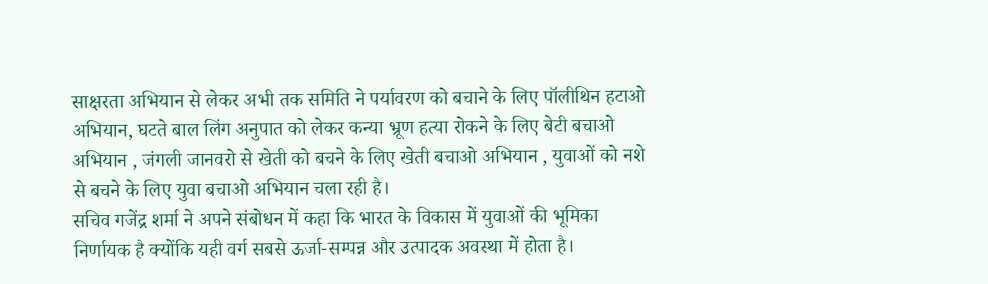साक्षरता अभियान से लेकर अभी तक समिति ने पर्यावरण को बचाने के लिए पॉलीथिन हटाओ अभियान, घटते बाल लिंग अनुपात को लेकर कन्या भ्रूण हत्या रोकने के लिए बेटी बचाओ अभियान , जंगली जानवरो से खेती को बचने के लिए खेती बचाओ अभियान , युवाओं को नशे से बचने के लिए युवा बचाओ अभियान चला रही है।
सचिव गजेंद्र शर्मा ने अपने संबोधन में कहा कि भारत के विकास में युवाओं की भूमिका निर्णायक है क्योंकि यही वर्ग सबसे ऊर्जा-सम्पन्न और उत्पादक अवस्था में होता है।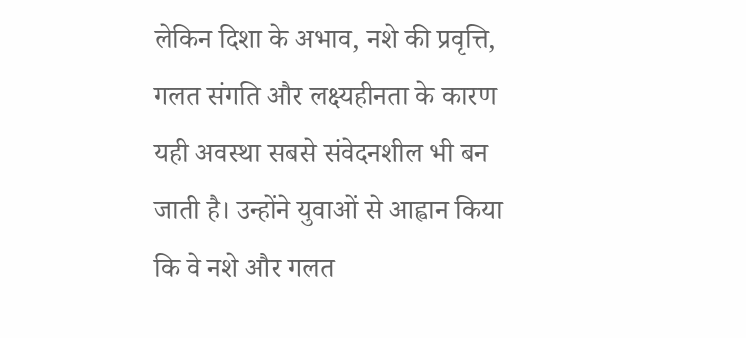लेकिन दिशा के अभाव, नशे की प्रवृत्ति, गलत संगति और लक्ष्यहीनता के कारण यही अवस्था सबसे संवेदनशील भी बन जाती है। उन्होंने युवाओं से आह्वान किया कि वे नशे और गलत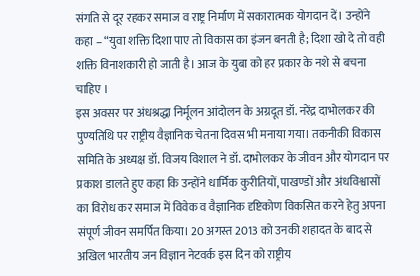संगति से दूर रहकर समाज व राष्ट्र निर्माण में सकारात्मक योगदान दें। उन्होंने कहा – “युवा शक्ति दिशा पाए तो विकास का इंजन बनती है; दिशा खो दे तो वही शक्ति विनाशकारी हो जाती है। आज के युबा को हर प्रकार के नशे से बचना चाहिए ।
इस अवसर पर अंधश्रद्धा निर्मूलन आंदोलन के अग्रदूत डॉ. नरेंद्र दाभोलकर की पुण्यतिथि पर राष्ट्रीय वैज्ञानिक चेतना दिवस भी मनाया गया। तकनीकी विकास समिति के अध्यक्ष डॉ. विजय विशाल ने डॉ. दाभोलकर के जीवन और योगदान पर प्रकाश डालते हुए कहा कि उन्होंने धार्मिक कुरीतियों, पाखण्डों और अंधविश्वासों का विरोध कर समाज में विवेक व वैज्ञानिक दृष्टिकोण विकसित करने हेतु अपना संपूर्ण जीवन समर्पित किया। 20 अगस्त 2013 को उनकी शहादत के बाद से अखिल भारतीय जन विज्ञान नेटवर्क इस दिन को राष्ट्रीय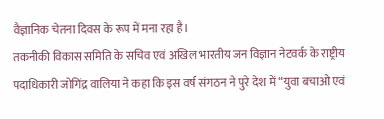वैज्ञानिक चेतना दिवस के रूप में मना रहा है।
तकनीकी विकास समिति के सचिव एवं अखिल भारतीय जन विज्ञान नेटवर्क के राष्ट्रीय पदाधिकारी जोगिंद्र वालिया ने कहा कि इस वर्ष संगठन ने पुरे देश में “युवा बचाओ एवं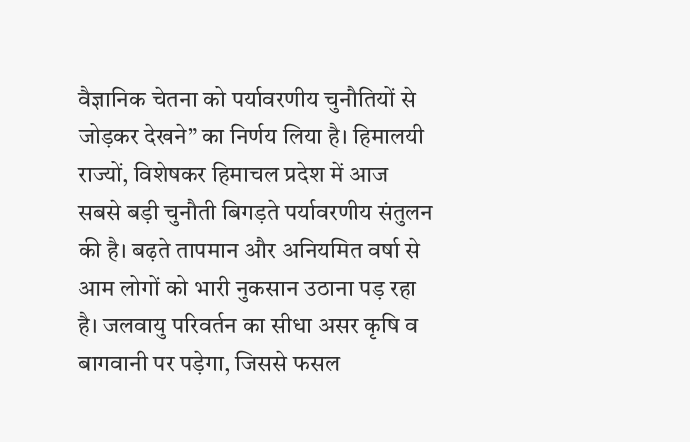वैज्ञानिक चेतना को पर्यावरणीय चुनौतियों से जोड़कर देखने” का निर्णय लिया है। हिमालयी राज्यों, विशेषकर हिमाचल प्रदेश में आज सबसे बड़ी चुनौती बिगड़ते पर्यावरणीय संतुलन की है। बढ़ते तापमान और अनियमित वर्षा से आम लोगों को भारी नुकसान उठाना पड़ रहा है। जलवायु परिवर्तन का सीधा असर कृषि व बागवानी पर पड़ेगा, जिससे फसल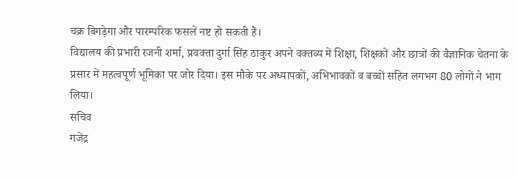चक्र बिगड़ेगा और पारम्परिक फसलें नष्ट हो सकती हैं।
विद्यालय की प्रभारी रजनी शर्मा, प्रवक्ता दुर्गा सिंह ठाकुर अपने वक्तव्य में शिक्षा, शिक्षकों और छात्रों की वैज्ञानिक चेतना के प्रसार में महत्वपूर्ण भूमिका पर जोर दिया। इस मौके पर अध्यापकों, अभिभावकों व बच्चों सहित लगभग 80 लोगों ने भाग लिया।
सचिव
गजेंद्र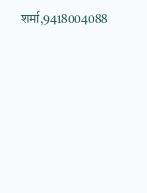शर्मा,9418004088